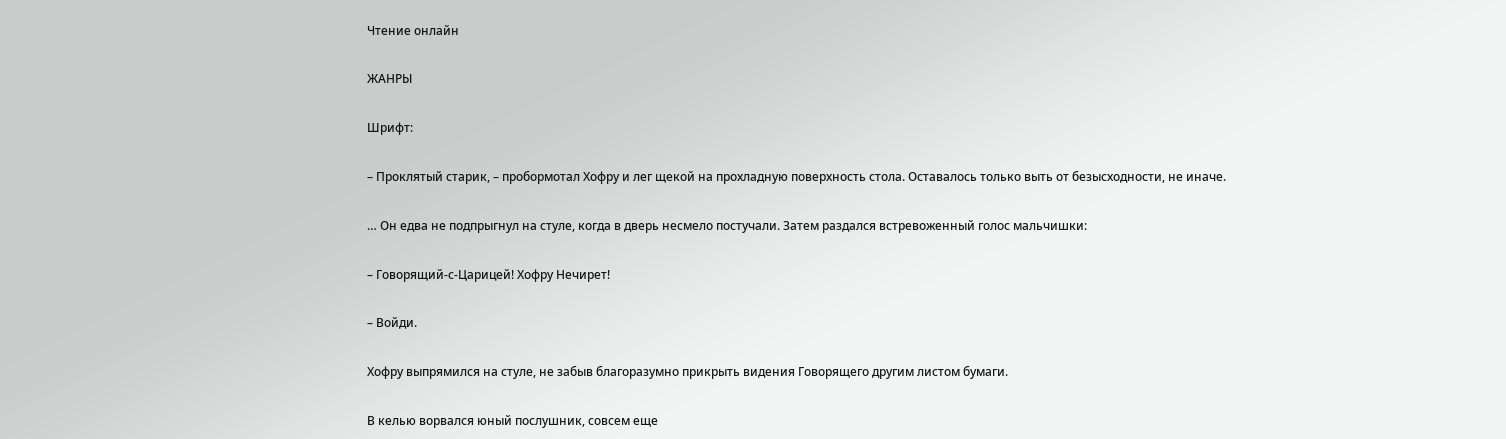Чтение онлайн

ЖАНРЫ

Шрифт:

– Проклятый старик, – пробормотал Хофру и лег щекой на прохладную поверхность стола. Оставалось только выть от безысходности, не иначе.

… Он едва не подпрыгнул на стуле, когда в дверь несмело постучали. Затем раздался встревоженный голос мальчишки:

– Говорящий-с-Царицей! Хофру Нечирет!

– Войди.

Хофру выпрямился на стуле, не забыв благоразумно прикрыть видения Говорящего другим листом бумаги.

В келью ворвался юный послушник, совсем еще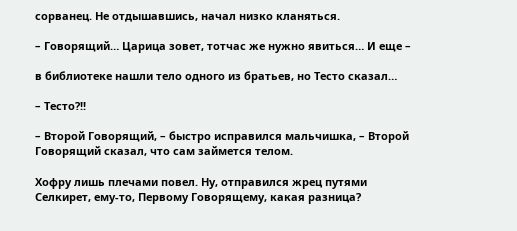сорванец. Не отдышавшись, начал низко кланяться.

– Говорящий… Царица зовет, тотчас же нужно явиться… И еще –

в библиотеке нашли тело одного из братьев, но Тесто сказал…

– Тесто?!!

– Второй Говорящий, – быстро исправился мальчишка, – Второй Говорящий сказал, что сам займется телом.

Хофру лишь плечами повел. Ну, отправился жрец путями Селкирет, ему-то, Первому Говорящему, какая разница?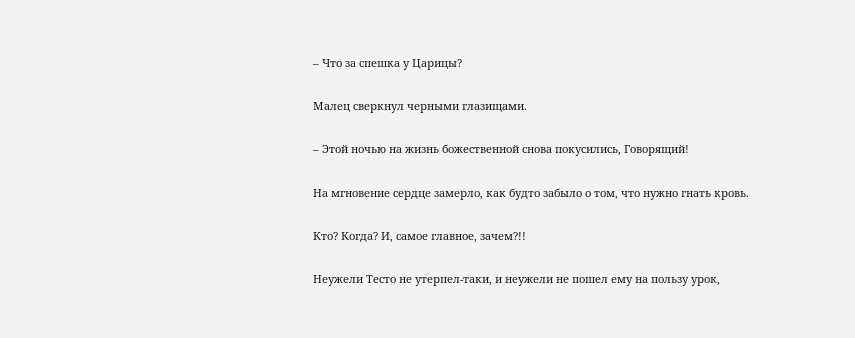– Что за спешка у Царицы?

Малец сверкнул черными глазищами.

– Этой ночью на жизнь божественной снова покусились, Говорящий!

На мгновение сердце замерло, как будто забыло о том, что нужно гнать кровь.

Кто? Когда? И, самое главное, зачем?!!

Неужели Тесто не утерпел-таки, и неужели не пошел ему на пользу урок,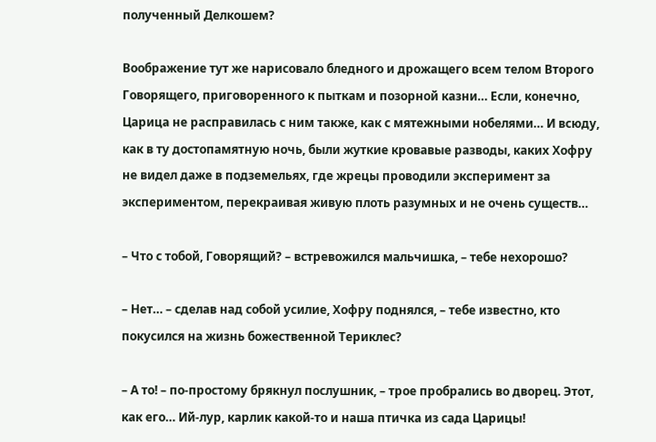полученный Делкошем?

Воображение тут же нарисовало бледного и дрожащего всем телом Второго Говорящего, приговоренного к пыткам и позорной казни… Если, конечно, Царица не расправилась с ним также, как с мятежными нобелями… И всюду, как в ту достопамятную ночь, были жуткие кровавые разводы, каких Хофру не видел даже в подземельях, где жрецы проводили эксперимент за экспериментом, перекраивая живую плоть разумных и не очень существ…

– Что с тобой, Говорящий? – встревожился мальчишка, – тебе нехорошо?

– Нет… – сделав над собой усилие, Хофру поднялся, – тебе известно, кто покусился на жизнь божественной Териклес?

– А то! – по-простому брякнул послушник, – трое пробрались во дворец. Этот, как его… Ий-лур, карлик какой-то и наша птичка из сада Царицы!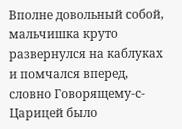Вполне довольный собой, мальчишка круто развернулся на каблуках и помчался вперед, словно Говорящему-с-Царицей было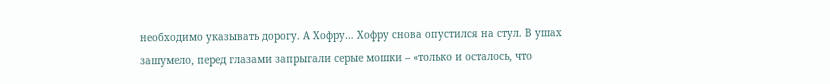необходимо указывать дорогу. А Хофру… Хофру снова опустился на стул. В ушах зашумело, перед глазами запрыгали серые мошки – «только и осталось, что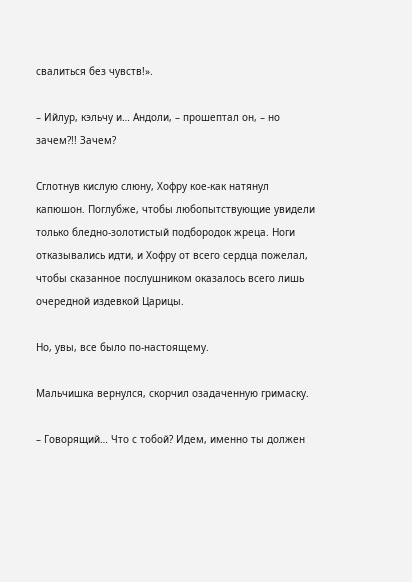свалиться без чувств!».

– Ийлур, кэльчу и… Андоли, – прошептал он, – но зачем?!! Зачем?

Сглотнув кислую слюну, Хофру кое-как натянул капюшон. Поглубже, чтобы любопытствующие увидели только бледно-золотистый подбородок жреца. Ноги отказывались идти, и Хофру от всего сердца пожелал, чтобы сказанное послушником оказалось всего лишь очередной издевкой Царицы.

Но, увы, все было по-настоящему.

Мальчишка вернулся, скорчил озадаченную гримаску.

– Говорящий… Что с тобой? Идем, именно ты должен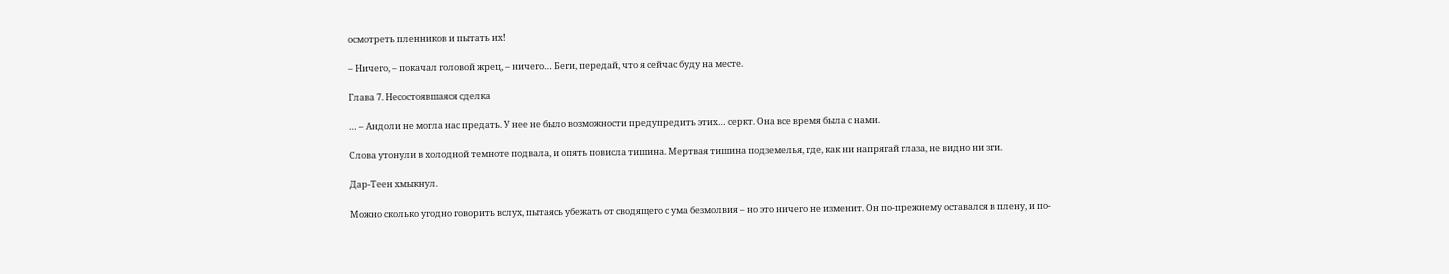осмотреть пленников и пытать их!

– Ничего, – покачал головой жрец, – ничего… Беги, передай, что я сейчас буду на месте.

Глава 7. Несостоявшаяся сделка

… – Андоли не могла нас предать. У нее не было возможности предупредить этих… серкт. Она все время была с нами.

Слова утонули в холодной темноте подвала, и опять повисла тишина. Мертвая тишина подземелья, где, как ни напрягай глаза, не видно ни зги.

Дар-Теен хмыкнул.

Можно сколько угодно говорить вслух, пытаясь убежать от сводящего с ума безмолвия – но это ничего не изменит. Он по-прежнему оставался в плену, и по-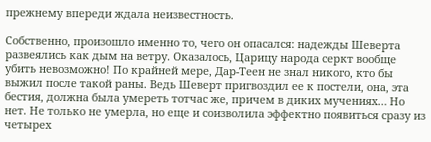прежнему впереди ждала неизвестность.

Собственно, произошло именно то, чего он опасался: надежды Шеверта развеялись как дым на ветру. Оказалось, Царицу народа серкт вообще убить невозможно! По крайней мере, Дар-Теен не знал никого, кто бы выжил после такой раны. Ведь Шеверт пригвоздил ее к постели, она, эта бестия, должна была умереть тотчас же, причем в диких мучениях… Но нет. Не только не умерла, но еще и соизволила эффектно появиться сразу из четырех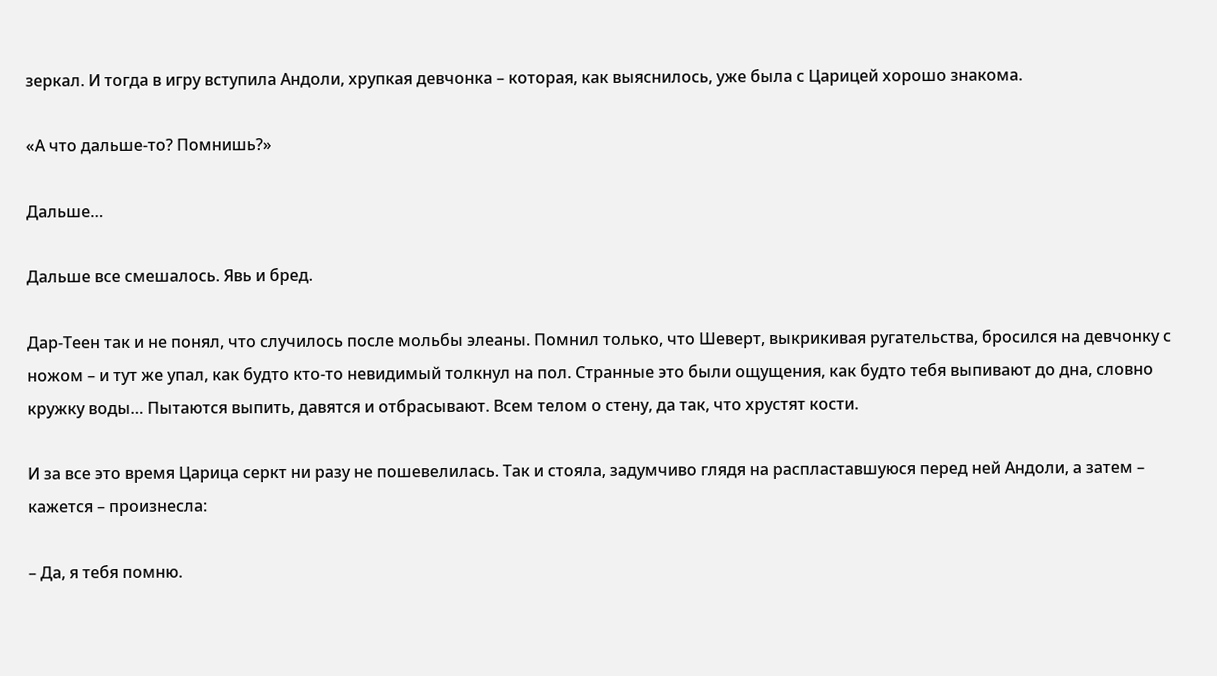зеркал. И тогда в игру вступила Андоли, хрупкая девчонка – которая, как выяснилось, уже была с Царицей хорошо знакома.

«А что дальше-то? Помнишь?»

Дальше…

Дальше все смешалось. Явь и бред.

Дар-Теен так и не понял, что случилось после мольбы элеаны. Помнил только, что Шеверт, выкрикивая ругательства, бросился на девчонку с ножом – и тут же упал, как будто кто-то невидимый толкнул на пол. Странные это были ощущения, как будто тебя выпивают до дна, словно кружку воды… Пытаются выпить, давятся и отбрасывают. Всем телом о стену, да так, что хрустят кости.

И за все это время Царица серкт ни разу не пошевелилась. Так и стояла, задумчиво глядя на распластавшуюся перед ней Андоли, а затем – кажется – произнесла:

– Да, я тебя помню.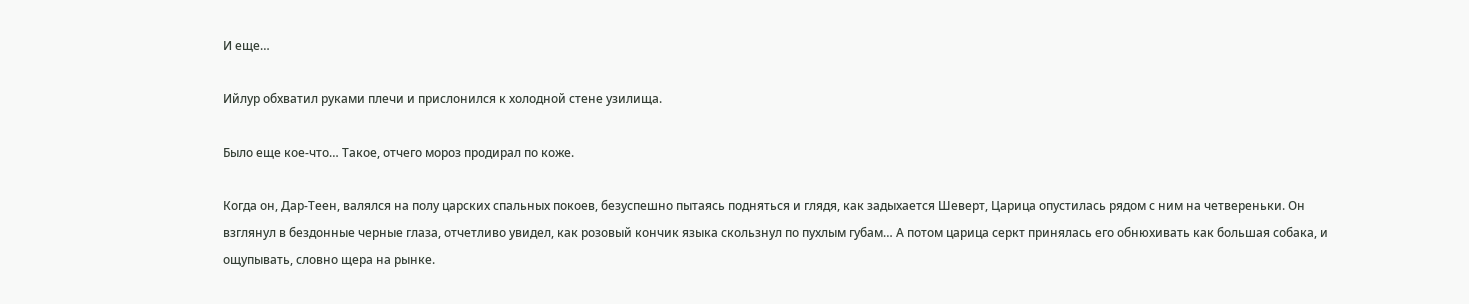И еще…

Ийлур обхватил руками плечи и прислонился к холодной стене узилища.

Было еще кое-что… Такое, отчего мороз продирал по коже.

Когда он, Дар-Теен, валялся на полу царских спальных покоев, безуспешно пытаясь подняться и глядя, как задыхается Шеверт, Царица опустилась рядом с ним на четвереньки. Он взглянул в бездонные черные глаза, отчетливо увидел, как розовый кончик языка скользнул по пухлым губам… А потом царица серкт принялась его обнюхивать как большая собака, и ощупывать, словно щера на рынке.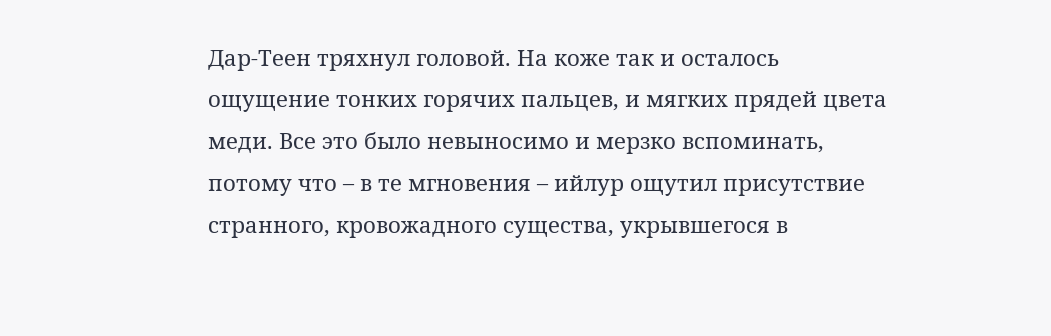Дар-Теен тряхнул головой. На коже так и осталось ощущение тонких горячих пальцев, и мягких прядей цвета меди. Все это было невыносимо и мерзко вспоминать, потому что – в те мгновения – ийлур ощутил присутствие странного, кровожадного существа, укрывшегося в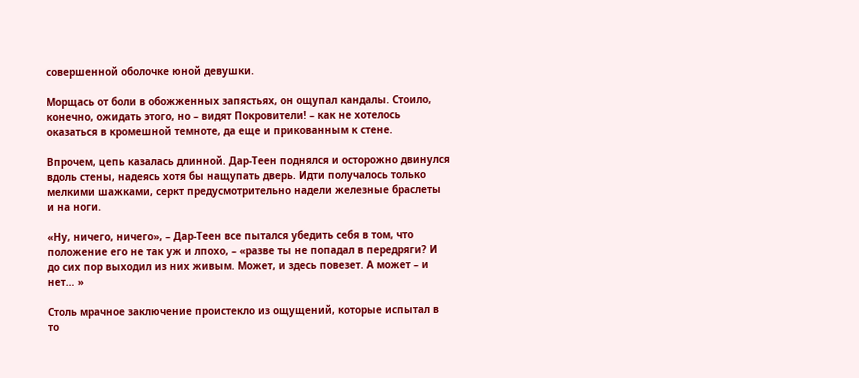совершенной оболочке юной девушки.

Морщась от боли в обожженных запястьях, он ощупал кандалы. Стоило, конечно, ожидать этого, но – видят Покровители! – как не хотелось оказаться в кромешной темноте, да еще и прикованным к стене.

Впрочем, цепь казалась длинной. Дар-Теен поднялся и осторожно двинулся вдоль стены, надеясь хотя бы нащупать дверь. Идти получалось только мелкими шажками, серкт предусмотрительно надели железные браслеты и на ноги.

«Ну, ничего, ничего», – Дар-Теен все пытался убедить себя в том, что положение его не так уж и лпохо, – «разве ты не попадал в передряги? И до сих пор выходил из них живым. Может, и здесь повезет. А может – и нет… »

Столь мрачное заключение проистекло из ощущений, которые испытал в то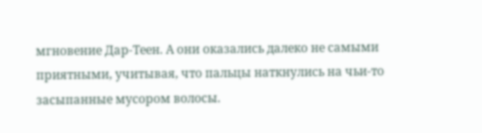мгновение Дар-Теен. А они оказались далеко не самыми приятными, учитывая, что пальцы наткнулись на чьи-то засыпанные мусором волосы.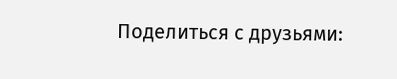Поделиться с друзьями: